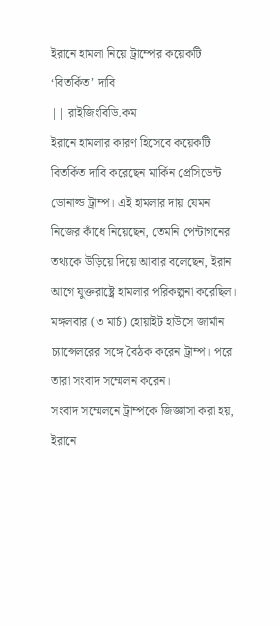ইরানে হামলা নিয়ে ট্রাম্পের কয়েকটি ‘বিতর্কিত’ দাবি
|| রাইজিংবিডি.কম
ইরানে হামলার কারণ হিসেবে কয়েকটি বিতর্কিত দাবি করেছেন মার্কিন প্রেসিডেন্ট ডোনাল্ড ট্রাম্প। এই হামলার দায় যেমন নিজের কাঁধে নিয়েছেন, তেমনি পেন্টাগনের তথ্যকে উড়িয়ে দিয়ে আবার বলেছেন, ইরান আগে যুক্তরাষ্ট্রে হামলার পরিকল্পনা করেছিল।
মঙ্গলবার (৩ মার্চ) হোয়াইট হাউসে জার্মান চ্যান্সেলরের সঙ্গে বৈঠক করেন ট্রাম্প। পরে তারা সংবাদ সম্মেলন করেন।
সংবাদ সম্মেলনে ট্রাম্পকে জিজ্ঞাসা করা হয়, ইরানে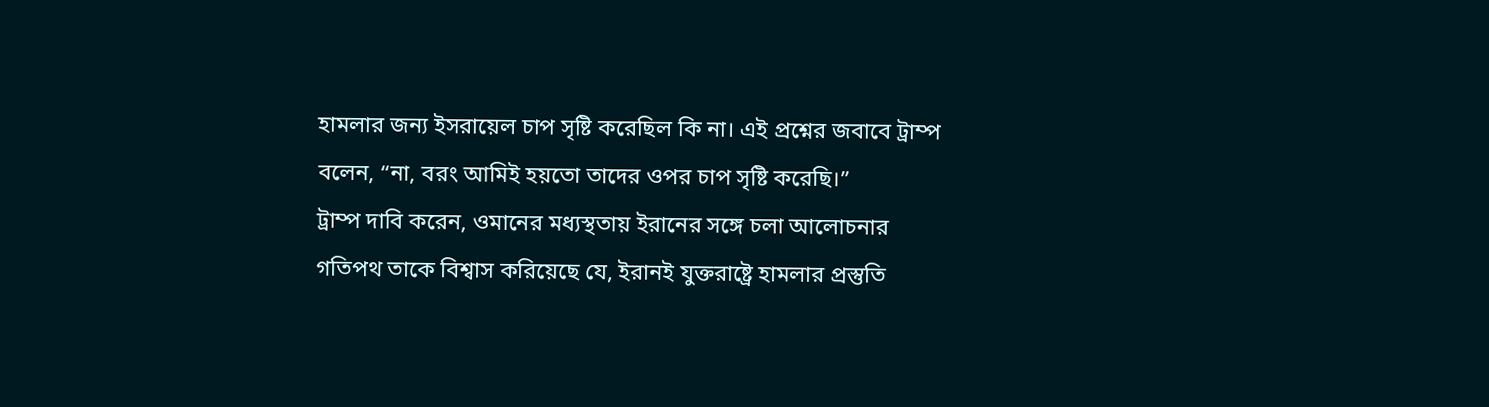হামলার জন্য ইসরায়েল চাপ সৃষ্টি করেছিল কি না। এই প্রশ্নের জবাবে ট্রাম্প বলেন, “না, বরং আমিই হয়তো তাদের ওপর চাপ সৃষ্টি করেছি।”
ট্রাম্প দাবি করেন, ওমানের মধ্যস্থতায় ইরানের সঙ্গে চলা আলোচনার গতিপথ তাকে বিশ্বাস করিয়েছে যে, ইরানই যুক্তরাষ্ট্রে হামলার প্রস্তুতি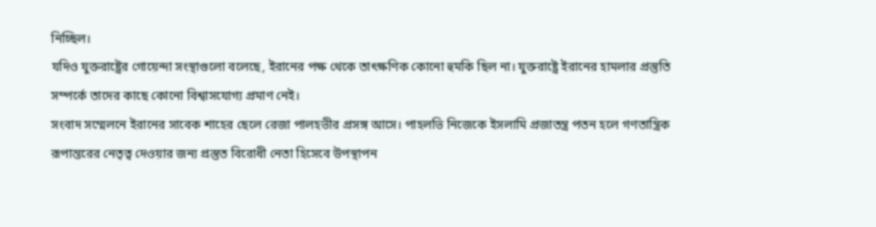নিচ্ছিল।
যদিও যুক্তরাষ্ট্রের গোয়েন্দা সংস্থাগুলো বলেছে, ইরানের পক্ষ থেকে তাৎক্ষণিক কোনো হুমকি ছিল না। যুক্তরাষ্ট্রে ইরানের হামলার প্রস্তুতি সম্পর্কে তাদের কাছে কোনো বিশ্বাসযোগ্য প্রমাণ নেই।
সংবাদ সম্মেলনে ইরানের সাবেক শাহের ছেলে রেজা পালহভীর প্রসঙ্গ আসে। পাহলভি নিজেকে ইসলামি প্রজাতন্ত্র পতন হলে গণতান্ত্রিক রূপান্তরের নেতৃত্ব দেওয়ার জন্য প্রস্তুত বিরোধী নেতা হিসেবে উপস্থাপন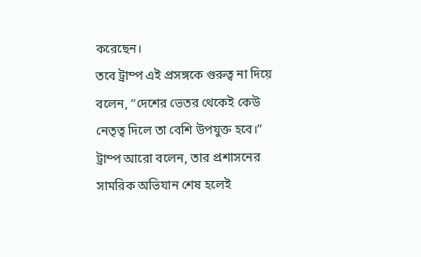করেছেন।
তবে ট্রাম্প এই প্রসঙ্গকে গুরুত্ব না দিয়ে বলেন, “দেশের ভেতর থেকেই কেউ নেতৃত্ব দিলে তা বেশি উপযুক্ত হবে।”
ট্রাম্প আরো বলেন, তার প্রশাসনের সামরিক অভিযান শেষ হলেই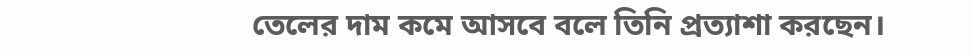তেলের দাম কমে আসবে বলে তিনি প্রত্যাশা করছেন।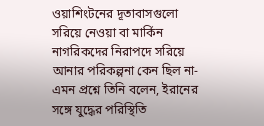ওয়াশিংটনের দূতাবাসগুলো সরিয়ে নেওয়া বা মার্কিন নাগরিকদের নিরাপদে সরিয়ে আনার পরিকল্পনা কেন ছিল না- এমন প্রশ্নে তিনি বলেন, ইরানের সঙ্গে যুদ্ধের পরিস্থিতি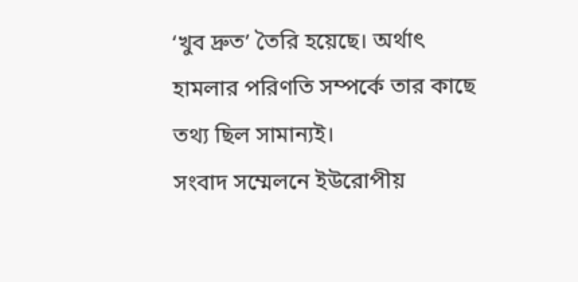‘খুব দ্রুত’ তৈরি হয়েছে। অর্থাৎ হামলার পরিণতি সম্পর্কে তার কাছে তথ্য ছিল সামান্যই।
সংবাদ সম্মেলনে ইউরোপীয়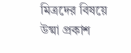মিত্রদের বিষয়ে উষ্মা প্রকাশ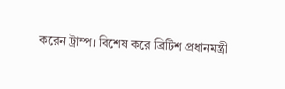করেন ট্রাম্প। বিশেষ করে ব্রিটিশ প্রধানমন্ত্রী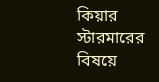কিয়ার স্টারমারের বিষয়ে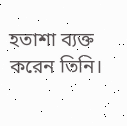হতাশা ব্যক্ত করেন তিনি।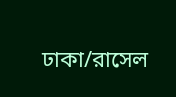ঢাকা/রাসেল